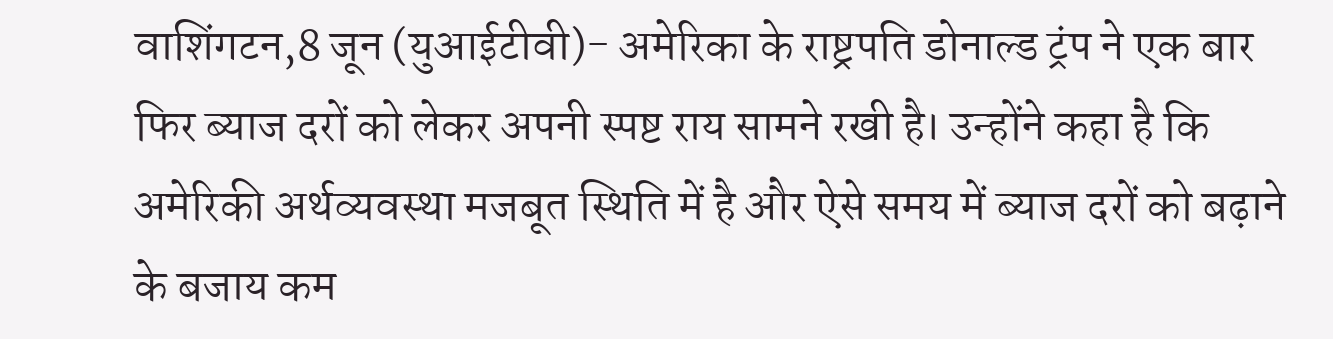वाशिंगटन,8 जून (युआईटीवी)- अमेरिका के राष्ट्रपति डोनाल्ड ट्रंप ने एक बार फिर ब्याज दरों को लेकर अपनी स्पष्ट राय सामने रखी है। उन्होंने कहा है कि अमेरिकी अर्थव्यवस्था मजबूत स्थिति में है और ऐसे समय में ब्याज दरों को बढ़ाने के बजाय कम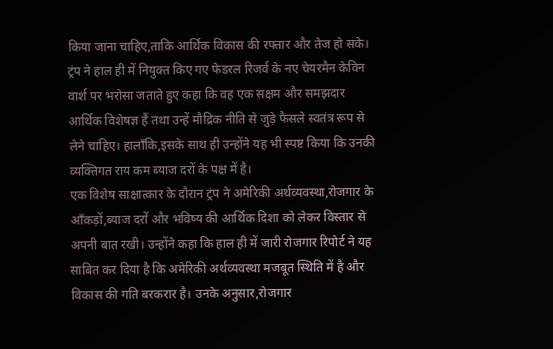किया जाना चाहिए,ताकि आर्थिक विकास की रफ्तार और तेज हो सके। ट्रंप ने हाल ही में नियुक्त किए गए फेडरल रिजर्व के नए चेयरमैन केविन वार्श पर भरोसा जताते हुए कहा कि वह एक सक्षम और समझदार आर्थिक विशेषज्ञ हैं तथा उन्हें मौद्रिक नीति से जुड़े फैसले स्वतंत्र रूप से लेने चाहिए। हालाँकि,इसके साथ ही उन्होंने यह भी स्पष्ट किया कि उनकी व्यक्तिगत राय कम ब्याज दरों के पक्ष में है।
एक विशेष साक्षात्कार के दौरान ट्रंप ने अमेरिकी अर्थव्यवस्था,रोजगार के आँकड़ों,ब्याज दरों और भविष्य की आर्थिक दिशा को लेकर विस्तार से अपनी बात रखी। उन्होंने कहा कि हाल ही में जारी रोजगार रिपोर्ट ने यह साबित कर दिया है कि अमेरिकी अर्थव्यवस्था मजबूत स्थिति में है और विकास की गति बरकरार है। उनके अनुसार,रोजगार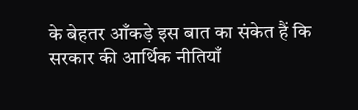के बेहतर आँकड़े इस बात का संकेत हैं कि सरकार की आर्थिक नीतियाँ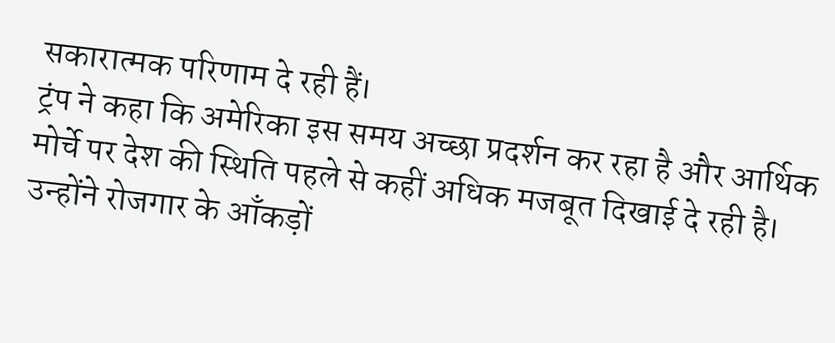सकारात्मक परिणाम दे रही हैं।
ट्रंप ने कहा कि अमेरिका इस समय अच्छा प्रदर्शन कर रहा है और आर्थिक मोर्चे पर देश की स्थिति पहले से कहीं अधिक मजबूत दिखाई दे रही है। उन्होंने रोजगार के आँकड़ों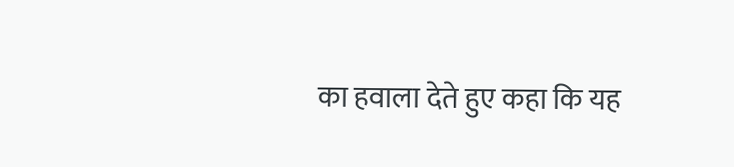का हवाला देते हुए कहा कि यह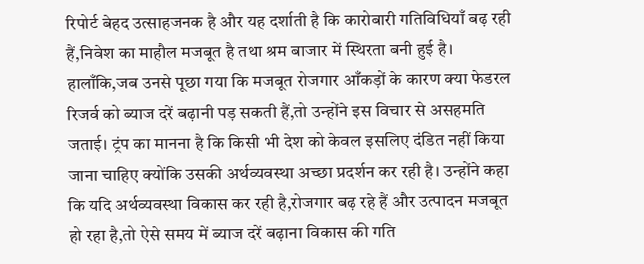रिपोर्ट बेहद उत्साहजनक है और यह दर्शाती है कि कारोबारी गतिविधियाँ बढ़ रही हैं,निवेश का माहौल मजबूत है तथा श्रम बाजार में स्थिरता बनी हुई है।
हालाँकि,जब उनसे पूछा गया कि मजबूत रोजगार आँकड़ों के कारण क्या फेडरल रिजर्व को ब्याज दरें बढ़ानी पड़ सकती हैं,तो उन्होंने इस विचार से असहमति जताई। ट्रंप का मानना है कि किसी भी देश को केवल इसलिए दंडित नहीं किया जाना चाहिए क्योंकि उसकी अर्थव्यवस्था अच्छा प्रदर्शन कर रही है। उन्होंने कहा कि यदि अर्थव्यवस्था विकास कर रही है,रोजगार बढ़ रहे हैं और उत्पादन मजबूत हो रहा है,तो ऐसे समय में ब्याज दरें बढ़ाना विकास की गति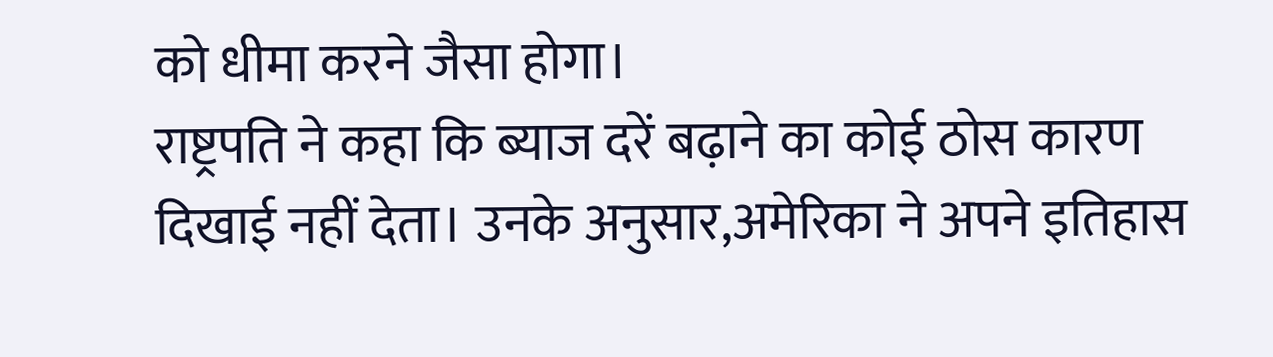को धीमा करने जैसा होगा।
राष्ट्रपति ने कहा कि ब्याज दरें बढ़ाने का कोई ठोस कारण दिखाई नहीं देता। उनके अनुसार,अमेरिका ने अपने इतिहास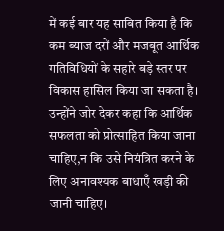में कई बार यह साबित किया है कि कम ब्याज दरों और मजबूत आर्थिक गतिविधियों के सहारे बड़े स्तर पर विकास हासिल किया जा सकता है। उन्होंने जोर देकर कहा कि आर्थिक सफलता को प्रोत्साहित किया जाना चाहिए,न कि उसे नियंत्रित करने के लिए अनावश्यक बाधाएँ खड़ी की जानी चाहिए।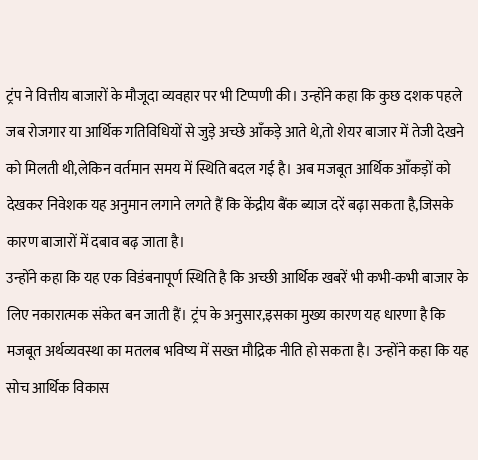ट्रंप ने वित्तीय बाजारों के मौजूदा व्यवहार पर भी टिप्पणी की। उन्होंने कहा कि कुछ दशक पहले जब रोजगार या आर्थिक गतिविधियों से जुड़े अच्छे आँकड़े आते थे,तो शेयर बाजार में तेजी देखने को मिलती थी,लेकिन वर्तमान समय में स्थिति बदल गई है। अब मजबूत आर्थिक आँकड़ों को देखकर निवेशक यह अनुमान लगाने लगते हैं कि केंद्रीय बैंक ब्याज दरें बढ़ा सकता है,जिसके कारण बाजारों में दबाव बढ़ जाता है।
उन्होंने कहा कि यह एक विडंबनापूर्ण स्थिति है कि अच्छी आर्थिक खबरें भी कभी-कभी बाजार के लिए नकारात्मक संकेत बन जाती हैं। ट्रंप के अनुसार,इसका मुख्य कारण यह धारणा है कि मजबूत अर्थव्यवस्था का मतलब भविष्य में सख्त मौद्रिक नीति हो सकता है। उन्होंने कहा कि यह सोच आर्थिक विकास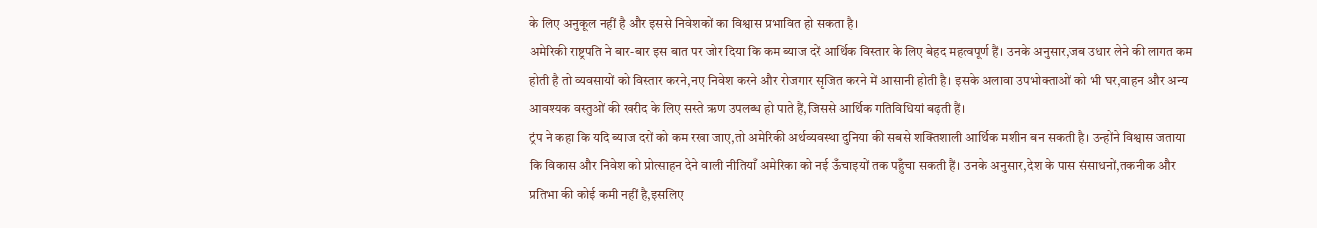के लिए अनुकूल नहीं है और इससे निवेशकों का विश्वास प्रभावित हो सकता है।
अमेरिकी राष्ट्रपति ने बार-बार इस बात पर जोर दिया कि कम ब्याज दरें आर्थिक विस्तार के लिए बेहद महत्वपूर्ण हैं। उनके अनुसार,जब उधार लेने की लागत कम होती है तो व्यवसायों को विस्तार करने,नए निवेश करने और रोजगार सृजित करने में आसानी होती है। इसके अलावा उपभोक्ताओं को भी घर,वाहन और अन्य आवश्यक वस्तुओं की खरीद के लिए सस्ते ऋण उपलब्ध हो पाते हैं,जिससे आर्थिक गतिविधियां बढ़ती हैं।
ट्रंप ने कहा कि यदि ब्याज दरों को कम रखा जाए,तो अमेरिकी अर्थव्यवस्था दुनिया की सबसे शक्तिशाली आर्थिक मशीन बन सकती है। उन्होंने विश्वास जताया कि विकास और निवेश को प्रोत्साहन देने वाली नीतियाँ अमेरिका को नई ऊँचाइयों तक पहुँचा सकती हैं। उनके अनुसार,देश के पास संसाधनों,तकनीक और प्रतिभा की कोई कमी नहीं है,इसलिए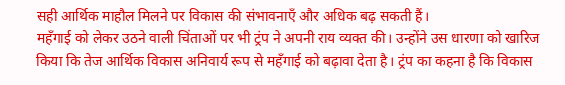सही आर्थिक माहौल मिलने पर विकास की संभावनाएँ और अधिक बढ़ सकती हैं।
महँगाई को लेकर उठने वाली चिंताओं पर भी ट्रंप ने अपनी राय व्यक्त की। उन्होंने उस धारणा को खारिज किया कि तेज आर्थिक विकास अनिवार्य रूप से महँगाई को बढ़ावा देता है। ट्रंप का कहना है कि विकास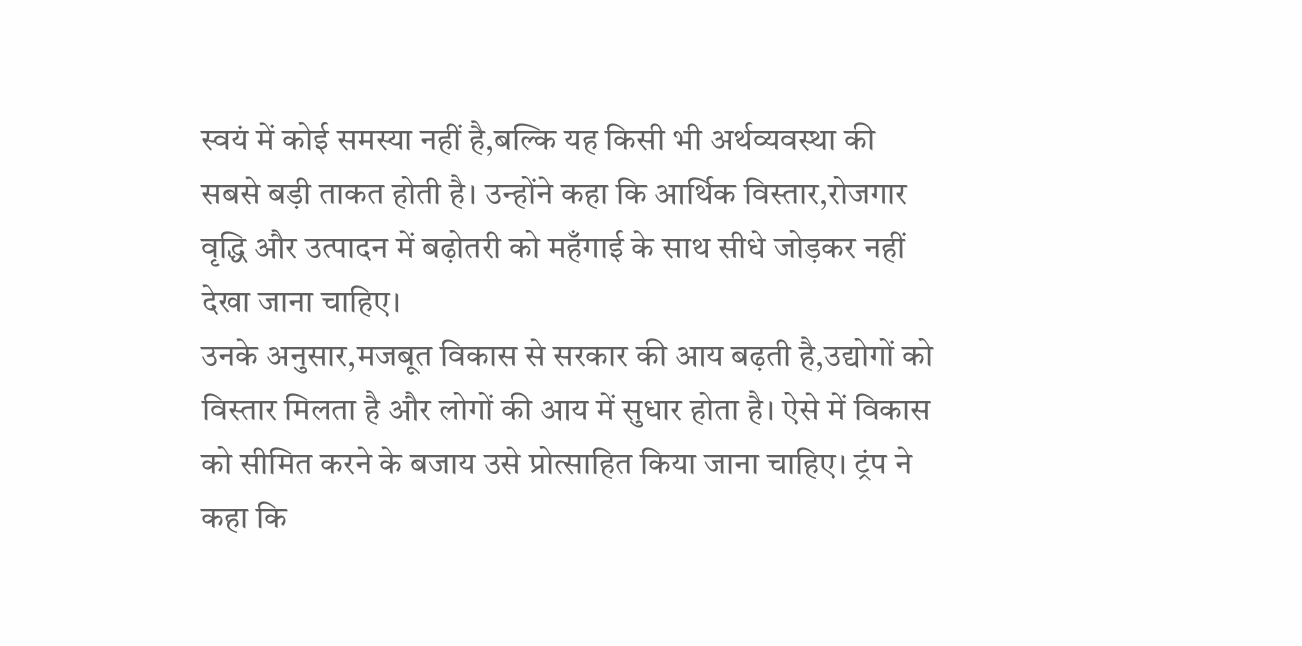स्वयं में कोई समस्या नहीं है,बल्कि यह किसी भी अर्थव्यवस्था की सबसे बड़ी ताकत होती है। उन्होंने कहा कि आर्थिक विस्तार,रोजगार वृद्धि और उत्पादन में बढ़ोतरी को महँगाई के साथ सीधे जोड़कर नहीं देखा जाना चाहिए।
उनके अनुसार,मजबूत विकास से सरकार की आय बढ़ती है,उद्योगों को विस्तार मिलता है और लोगों की आय में सुधार होता है। ऐसे में विकास को सीमित करने के बजाय उसे प्रोत्साहित किया जाना चाहिए। ट्रंप ने कहा कि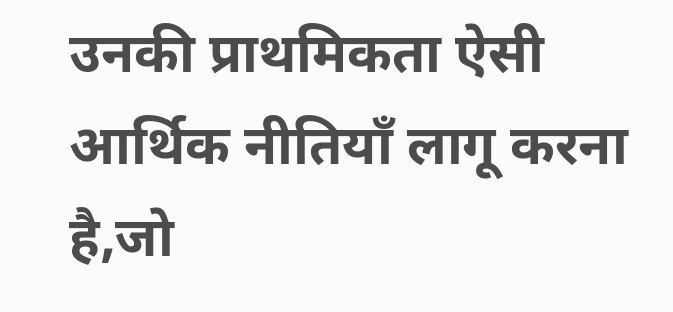उनकी प्राथमिकता ऐसी आर्थिक नीतियाँ लागू करना है,जो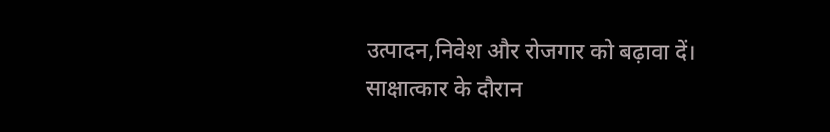उत्पादन,निवेश और रोजगार को बढ़ावा दें।
साक्षात्कार के दौरान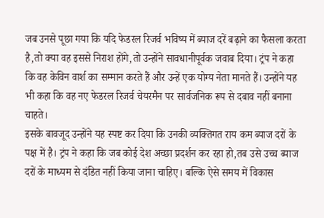जब उनसे पूछा गया कि यदि फेडरल रिजर्व भविष्य में ब्याज दरें बढ़ाने का फैसला करता है,तो क्या वह इससे निराश होंगे,तो उन्होंने सावधानीपूर्वक जवाब दिया। ट्रंप ने कहा कि वह केविन वार्श का सम्मान करते हैं और उन्हें एक योग्य नेता मानते हैं। उन्होंने यह भी कहा कि वह नए फेडरल रिजर्व चेयरमैन पर सार्वजनिक रूप से दबाव नहीं बनाना चाहते।
इसके बावजूद उन्होंने यह स्पष्ट कर दिया कि उनकी व्यक्तिगत राय कम ब्याज दरों के पक्ष में है। ट्रंप ने कहा कि जब कोई देश अच्छा प्रदर्शन कर रहा हो,तब उसे उच्च ब्याज दरों के माध्यम से दंडित नहीं किया जाना चाहिए। बल्कि ऐसे समय में विकास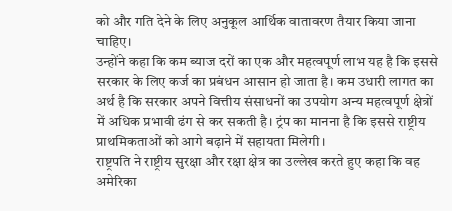को और गति देने के लिए अनुकूल आर्थिक वातावरण तैयार किया जाना चाहिए।
उन्होंने कहा कि कम ब्याज दरों का एक और महत्वपूर्ण लाभ यह है कि इससे सरकार के लिए कर्ज का प्रबंधन आसान हो जाता है। कम उधारी लागत का अर्थ है कि सरकार अपने वित्तीय संसाधनों का उपयोग अन्य महत्वपूर्ण क्षेत्रों में अधिक प्रभावी ढंग से कर सकती है। ट्रंप का मानना है कि इससे राष्ट्रीय प्राथमिकताओं को आगे बढ़ाने में सहायता मिलेगी।
राष्ट्रपति ने राष्ट्रीय सुरक्षा और रक्षा क्षेत्र का उल्लेख करते हुए कहा कि वह अमेरिका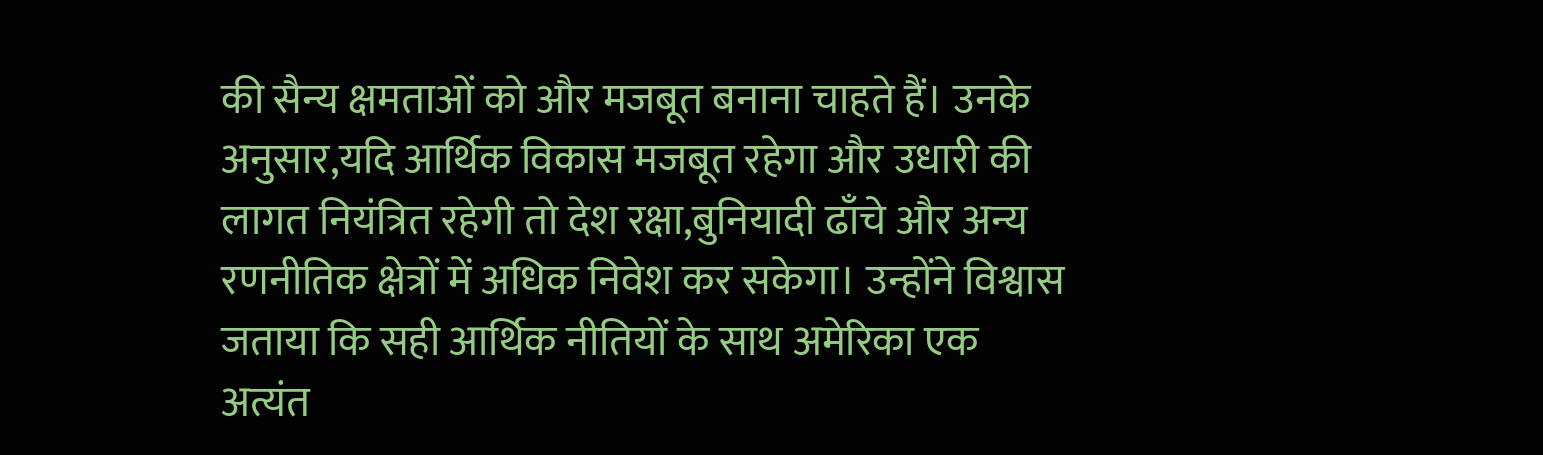की सैन्य क्षमताओं को और मजबूत बनाना चाहते हैं। उनके अनुसार,यदि आर्थिक विकास मजबूत रहेगा और उधारी की लागत नियंत्रित रहेगी तो देश रक्षा,बुनियादी ढाँचे और अन्य रणनीतिक क्षेत्रों में अधिक निवेश कर सकेगा। उन्होंने विश्वास जताया कि सही आर्थिक नीतियों के साथ अमेरिका एक अत्यंत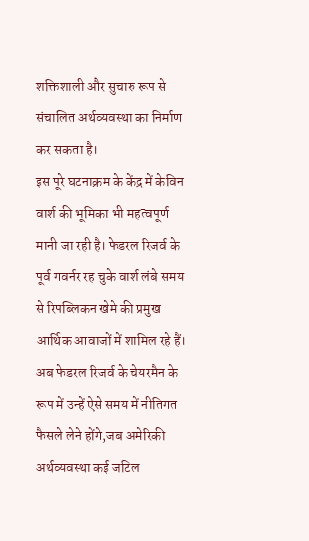शक्तिशाली और सुचारु रूप से संचालित अर्थव्यवस्था का निर्माण कर सकता है।
इस पूरे घटनाक्रम के केंद्र में केविन वार्श की भूमिका भी महत्वपूर्ण मानी जा रही है। फेडरल रिजर्व के पूर्व गवर्नर रह चुके वार्श लंबे समय से रिपब्लिकन खेमे की प्रमुख आर्थिक आवाजों में शामिल रहे हैं। अब फेडरल रिजर्व के चेयरमैन के रूप में उन्हें ऐसे समय में नीतिगत फैसले लेने होंगे,जब अमेरिकी अर्थव्यवस्था कई जटिल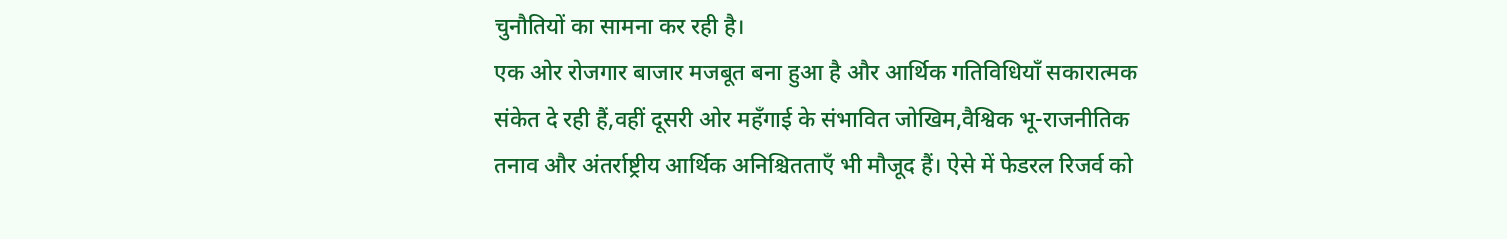चुनौतियों का सामना कर रही है।
एक ओर रोजगार बाजार मजबूत बना हुआ है और आर्थिक गतिविधियाँ सकारात्मक संकेत दे रही हैं,वहीं दूसरी ओर महँगाई के संभावित जोखिम,वैश्विक भू-राजनीतिक तनाव और अंतर्राष्ट्रीय आर्थिक अनिश्चितताएँ भी मौजूद हैं। ऐसे में फेडरल रिजर्व को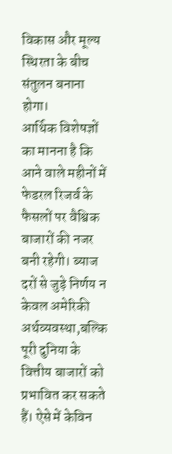विकास और मूल्य स्थिरता के बीच संतुलन बनाना होगा।
आर्थिक विशेषज्ञों का मानना है कि आने वाले महीनों में फेडरल रिजर्व के फैसलों पर वैश्विक बाजारों की नजर बनी रहेगी। ब्याज दरों से जुड़े निर्णय न केवल अमेरिकी अर्थव्यवस्था,बल्कि पूरी दुनिया के वित्तीय बाजारों को प्रभावित कर सकते हैं। ऐसे में केविन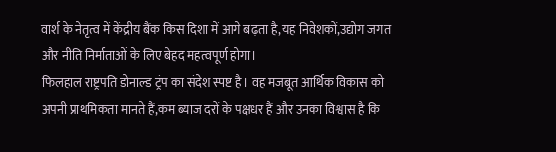वार्श के नेतृत्व में केंद्रीय बैंक किस दिशा में आगे बढ़ता है,यह निवेशकों,उद्योग जगत और नीति निर्माताओं के लिए बेहद महत्वपूर्ण होगा।
फिलहाल राष्ट्रपति डोनाल्ड ट्रंप का संदेश स्पष्ट है। वह मजबूत आर्थिक विकास को अपनी प्राथमिकता मानते हैं,कम ब्याज दरों के पक्षधर हैं और उनका विश्वास है कि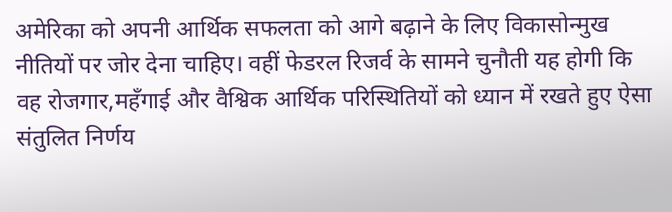अमेरिका को अपनी आर्थिक सफलता को आगे बढ़ाने के लिए विकासोन्मुख नीतियों पर जोर देना चाहिए। वहीं फेडरल रिजर्व के सामने चुनौती यह होगी कि वह रोजगार,महँगाई और वैश्विक आर्थिक परिस्थितियों को ध्यान में रखते हुए ऐसा संतुलित निर्णय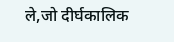ले,जो दीर्घकालिक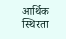आर्थिक स्थिरता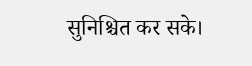सुनिश्चित कर सके।